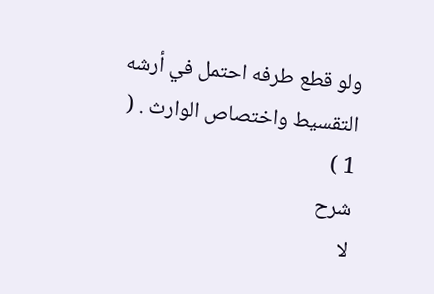ولو قطع طرفه احتمل في أرشه التقسيط واختصاص الوارث . ( 1 )
شرح
لا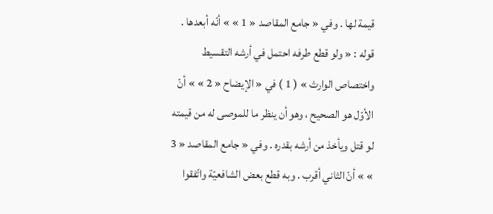قيمة لها . وفي « جامع المقاصد « 1 » » أنّه أبعدها .
قوله : « ولو قطع طرفه احتمل في أرشه التقسيط واختصاص الوارث » ( 1 ) في « الإيضاح « 2 » » أنّ الأوّل هو الصحيح ، وهو أن ينظر ما للموصى له من قيمته لو قتل ويأخذ من أرشه بقدره . وفي « جامع المقاصد « 3 » » أنّ الثاني أقرب . وبه قطع بعض الشافعيّة واتّفقوا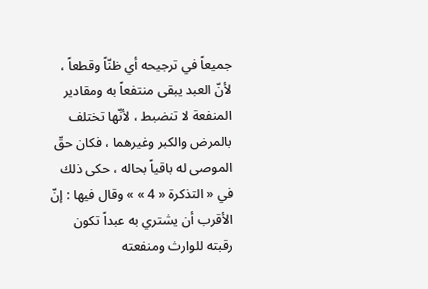جميعاً في ترجيحه أي ظنّاً وقطعاً ، لأنّ العبد يبقى منتفعاً به ومقادير المنفعة لا تنضبط ، لأنّها تختلف بالمرض والكبر وغيرهما ، فكان حقّ الموصى له باقياً بحاله ، حكى ذلك في « التذكرة « 4 » » وقال فيها : إنّ الأقرب أن يشتري به عبداً تكون رقبته للوارث ومنفعته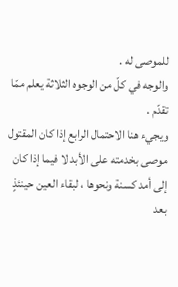للموصى له .
والوجه في كلّ من الوجوه الثلاثة يعلم ممّا تقدّم .
ويجيء هنا الاحتمال الرابع إذا كان المقتول موصى بخدمته على الأبد لا فيما إذا كان إلى أمد كسنة ونحوها ، لبقاء العين حينئذٍ بعد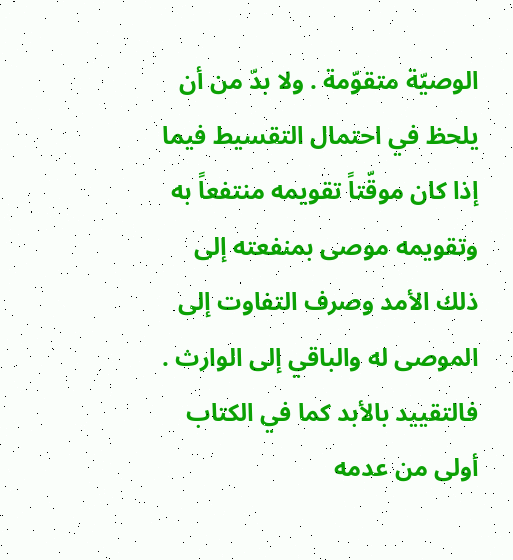الوصيّة متقوّمة . ولا بدّ من أن يلحظ في احتمال التقسيط فيما إذا كان موقّتاً تقويمه منتفعاً به وتقويمه موصى بمنفعته إلى ذلك الأمد وصرف التفاوت إلى الموصى له والباقي إلى الوارث .
فالتقييد بالأبد كما في الكتاب أولى من عدمه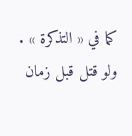كما في « التذكرة » .
ولو قتل قبل زمان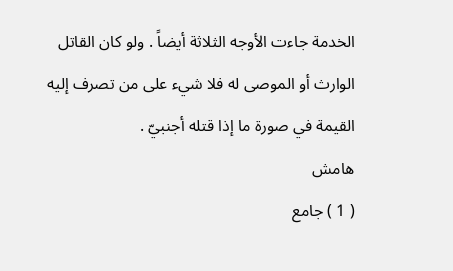الخدمة جاءت الأوجه الثلاثة أيضاً . ولو كان القاتل الوارث أو الموصى له فلا شيء على من تصرف إليه القيمة في صورة ما إذا قتله أجنبيّ .
هامش
( 1 ) جامع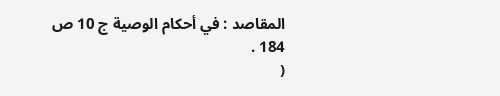المقاصد : في أحكام الوصية ج 10 ص 184 .
(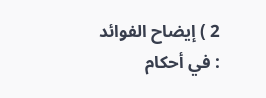2 ) إيضاح الفوائد : في أحكام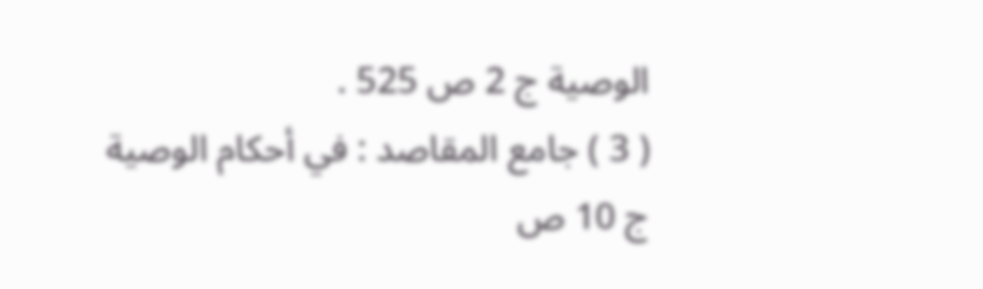الوصية ج 2 ص 525 .
( 3 ) جامع المقاصد : في أحكام الوصية ج 10 ص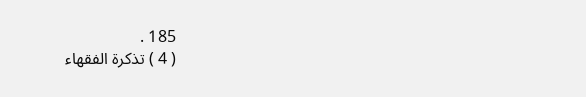185 .
( 4 ) تذكرة الفقهاء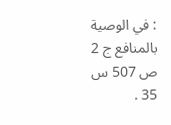: في الوصية بالمنافع ج 2 ص 507 س 35 .